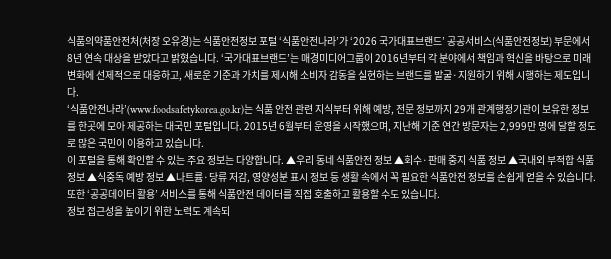식품의약품안전처(처장 오유경)는 식품안전정보 포털 ‘식품안전나라’가 ‘2026 국가대표브랜드’ 공공서비스(식품안전정보) 부문에서 8년 연속 대상을 받았다고 밝혔습니다. ‘국가대표브랜드’는 매경미디어그룹이 2016년부터 각 분야에서 책임과 혁신을 바탕으로 미래 변화에 선제적으로 대응하고, 새로운 기준과 가치를 제시해 소비자 감동을 실현하는 브랜드를 발굴·지원하기 위해 시행하는 제도입니다.
‘식품안전나라’(www.foodsafetykorea.go.kr)는 식품 안전 관련 지식부터 위해 예방, 전문 정보까지 29개 관계행정기관이 보유한 정보를 한곳에 모아 제공하는 대국민 포털입니다. 2015년 6월부터 운영을 시작했으며, 지난해 기준 연간 방문자는 2,999만 명에 달할 정도로 많은 국민이 이용하고 있습니다.
이 포털을 통해 확인할 수 있는 주요 정보는 다양합니다. ▲우리 동네 식품안전 정보 ▲회수·판매 중지 식품 정보 ▲국내외 부적합 식품 정보 ▲식중독 예방 정보 ▲나트륨·당류 저감, 영양성분 표시 정보 등 생활 속에서 꼭 필요한 식품안전 정보를 손쉽게 얻을 수 있습니다. 또한 ‘공공데이터 활용’ 서비스를 통해 식품안전 데이터를 직접 호출하고 활용할 수도 있습니다.
정보 접근성을 높이기 위한 노력도 계속되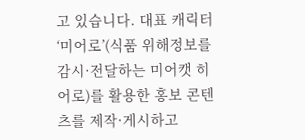고 있습니다. 대표 캐릭터 ‘미어로’(식품 위해정보를 감시·전달하는 미어캣 히어로)를 활용한 홍보 콘텐츠를 제작·게시하고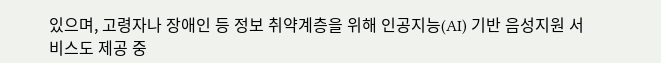있으며, 고령자나 장애인 등 정보 취약계층을 위해 인공지능(AI) 기반 음성지원 서비스도 제공 중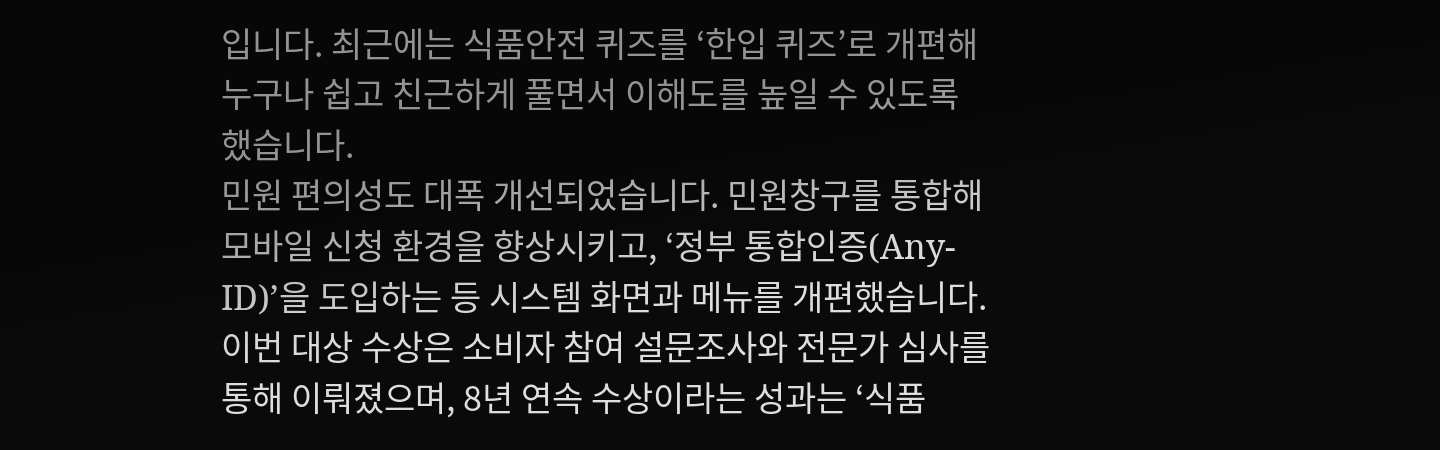입니다. 최근에는 식품안전 퀴즈를 ‘한입 퀴즈’로 개편해 누구나 쉽고 친근하게 풀면서 이해도를 높일 수 있도록 했습니다.
민원 편의성도 대폭 개선되었습니다. 민원창구를 통합해 모바일 신청 환경을 향상시키고, ‘정부 통합인증(Any-ID)’을 도입하는 등 시스템 화면과 메뉴를 개편했습니다. 이번 대상 수상은 소비자 참여 설문조사와 전문가 심사를 통해 이뤄졌으며, 8년 연속 수상이라는 성과는 ‘식품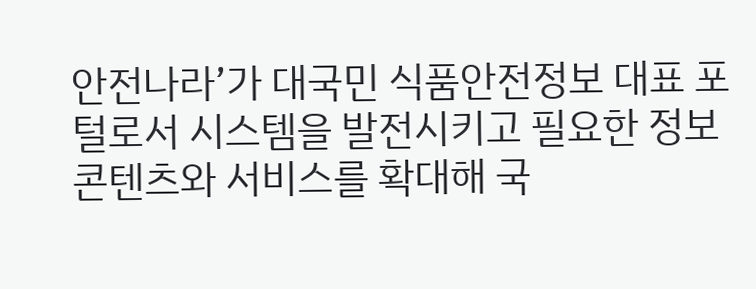안전나라’가 대국민 식품안전정보 대표 포털로서 시스템을 발전시키고 필요한 정보 콘텐츠와 서비스를 확대해 국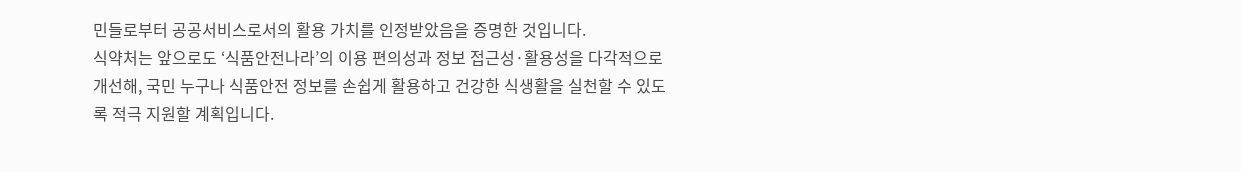민들로부터 공공서비스로서의 활용 가치를 인정받았음을 증명한 것입니다.
식약처는 앞으로도 ‘식품안전나라’의 이용 편의성과 정보 접근성·활용성을 다각적으로 개선해, 국민 누구나 식품안전 정보를 손쉽게 활용하고 건강한 식생활을 실천할 수 있도록 적극 지원할 계획입니다.